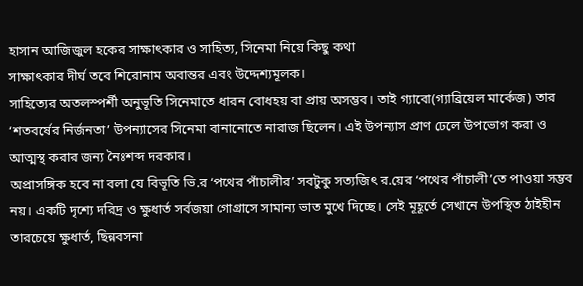হাসান আজিজুল হকের সাক্ষাৎকার ও সাহিত্য, সিনেমা নিয়ে কিছু কথা
সাক্ষাৎকার দীর্ঘ তবে শিরোনাম অবান্তর এবং উদ্দেশ্যমূলক।
সাহিত্যের অতলস্পর্শী অনুভূতি সিনেমাতে ধারন বোধহয় বা প্রায় অসম্ভব। তাই গ্যাবো(গ্যাব্রিয়েল মার্কেজ) তার ‘শতবর্ষের নির্জনতা’ উপন্যাসের সিনেমা বানানোতে নারাজ ছিলেন। এই উপন্যাস প্রাণ ঢেলে উপভোগ করা ও আত্মস্থ করার জন্য নৈঃশব্দ দরকার।
অপ্রাসঙ্গিক হবে না বলা যে বিভূতি ভি.র ‘পথের পাঁচালীর’ সবটুকু সত্যজিৎ র.য়ের ‘পথের পাঁচালী’তে পাওয়া সম্ভব নয়। একটি দৃশ্যে দরিদ্র ও ক্ষুধার্ত সর্বজয়া গোগ্রাসে সামান্য ভাত মুখে দিচ্ছে। সেই মূহূর্তে সেখানে উপস্থিত ঠাইহীন তারচেয়ে ক্ষুধার্ত, ছিন্নবসনা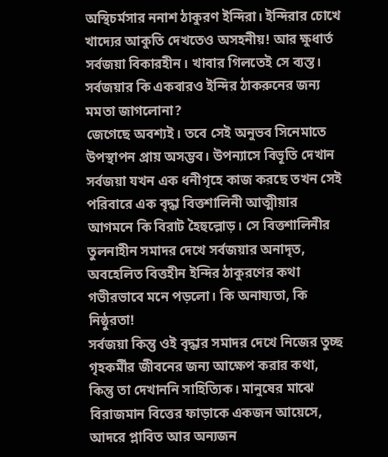অস্থিচর্মসার ননাশ ঠাকুরণ ইন্দিরা। ইন্দিরার চোখে খাদ্যের আকুতি দেখতেও অসহনীয়! আর ক্ষুধার্ত সর্বজয়া বিকারহীন। খাবার গিলতেই সে ব্যস্ত। সর্বজয়ার কি একবারও ইন্দির ঠাকরুনের জন্য মমতা জাগলোনা?
জেগেছে অবশ্যই। তবে সেই অনুভব সিনেমাতে উপস্থাপন প্রায় অসম্ভব। উপন্যাসে বিভূতি দেখান সর্বজয়া যখন এক ধনীগৃহে কাজ করছে তখন সেই পরিবারে এক বৃদ্ধা বিত্তশালিনী আত্মীয়ার আগমনে কি বিরাট হৈহুল্লোড়। সে বিত্তশালিনীর তুলনাহীন সমাদর দেখে সর্বজয়ার অনাদৃত, অবহেলিত বিত্তহীন ইন্দির ঠাকুরণের কথা গভীরভাবে মনে পড়লো। কি অনায্যতা, কি নিষ্ঠুরতা!
সর্বজয়া কিন্তু ওই বৃদ্ধার সমাদর দেখে নিজের তুচ্ছ গৃহকর্মীর জীবনের জন্য আক্ষেপ করার কথা, কিন্তু তা দেখাননি সাহিত্যিক। মানুষের মাঝে বিরাজমান বিত্তের ফাড়াকে একজন আয়েসে, আদরে প্লাবিত আর অন্যজন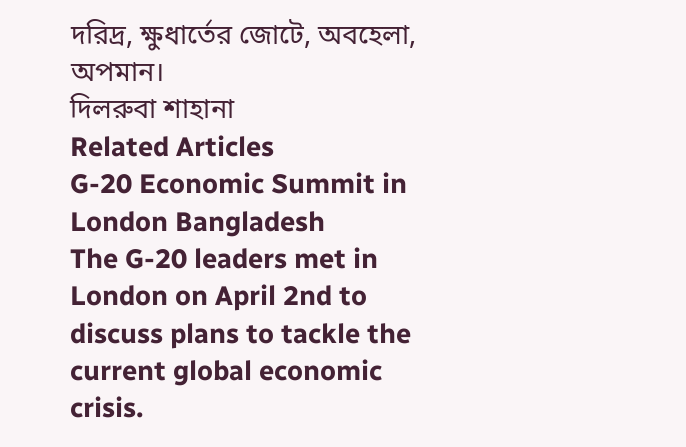দরিদ্র, ক্ষুধার্তের জোটে, অবহেলা, অপমান।
দিলরুবা শাহানা
Related Articles
G-20 Economic Summit in London Bangladesh
The G-20 leaders met in London on April 2nd to discuss plans to tackle the current global economic crisis.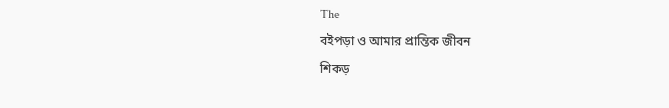The
বইপড়া ও আমার প্রান্তিক জীবন
শিকড়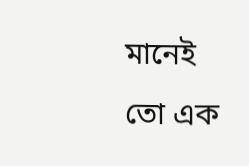মানেই তো এক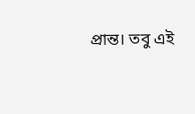প্রান্ত। তবু এই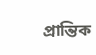প্রান্তিক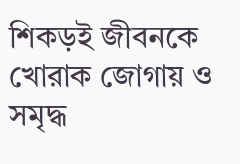শিকড়ই জীবনকে খোরাক জোগায় ও সমৃদ্ধ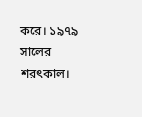করে। ১৯৭৯ সালের শরৎকাল।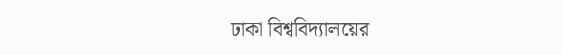ঢাকা বিশ্ববিদ্যালয়ের